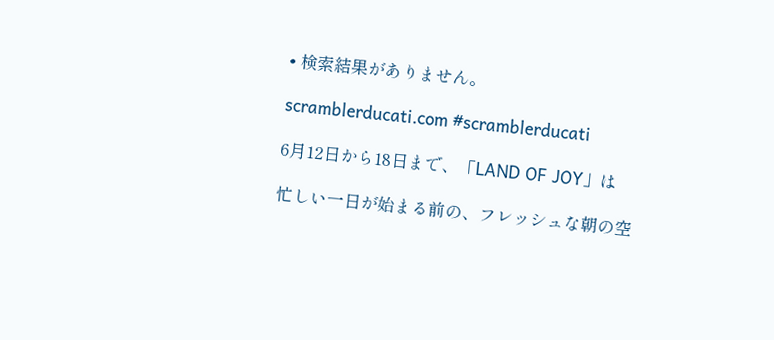• 検索結果がありません。

scramblerducati.com #scramblerducati

6月12日から18日まで、「LAND OF JOY」は

忙しい一日が始まる前の、フレッシュな朝の空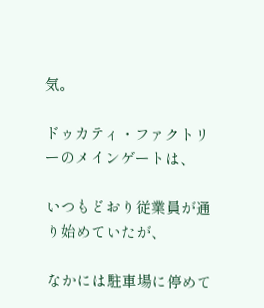気。

ドゥカティ・ファクトリーのメインゲートは、

いつもどおり従業員が通り始めていたが、

なかには駐車場に停めて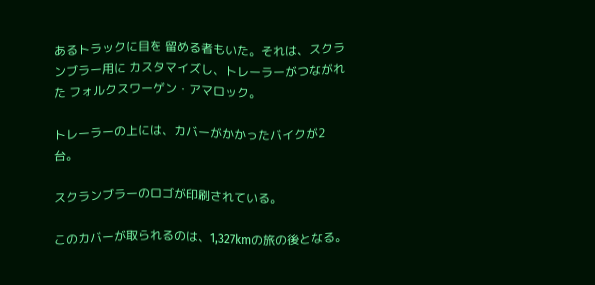あるトラックに目を 留める者もいた。それは、スクランブラー用に カスタマイズし、トレーラーがつながれた フォルクスワーゲン・アマロック。

トレーラーの上には、カバーがかかったバイクが2台。

スクランブラーのロゴが印刷されている。

このカバーが取られるのは、1,327kmの旅の後となる。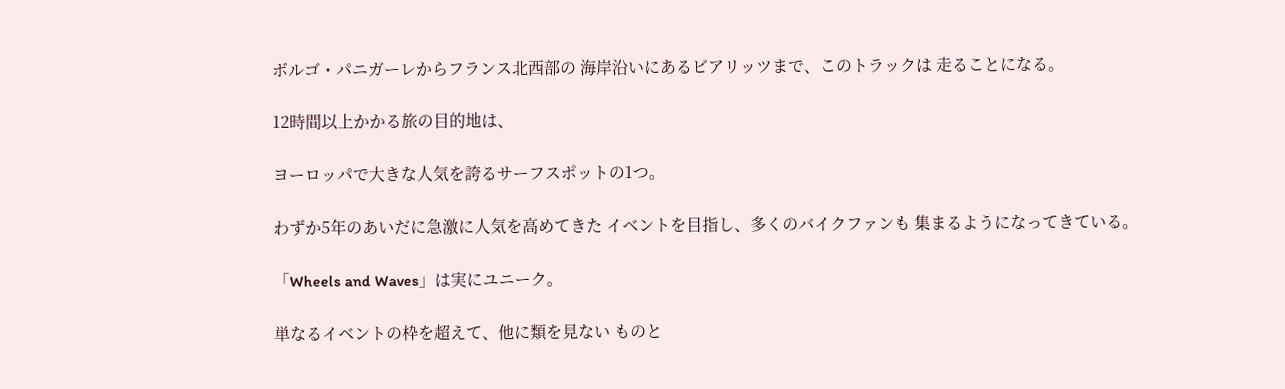ボルゴ・パニガーレからフランス北西部の 海岸沿いにあるビアリッツまで、このトラックは 走ることになる。

12時間以上かかる旅の目的地は、

ヨーロッパで大きな人気を誇るサーフスポットの1つ。

わずか5年のあいだに急激に人気を高めてきた イベントを目指し、多くのバイクファンも 集まるようになってきている。

「Wheels and Waves」は実にユニーク。

単なるイベントの枠を超えて、他に類を見ない ものと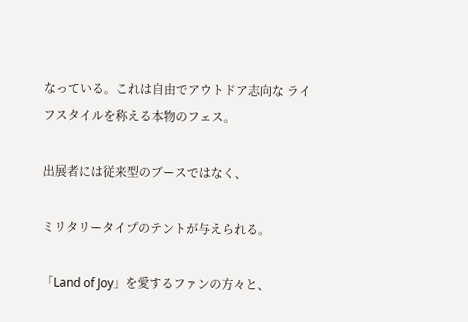なっている。これは自由でアウトドア志向な ライフスタイルを称える本物のフェス。

出展者には従来型のブースではなく、

ミリタリータイプのテントが与えられる。

「Land of Joy」を愛するファンの方々と、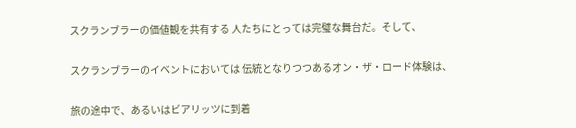スクランブラーの価値観を共有する 人たちにとっては完璧な舞台だ。そして、

スクランブラーのイベントにおいては 伝統となりつつあるオン・ザ・ロード体験は、

旅の途中で、あるいはビアリッツに到着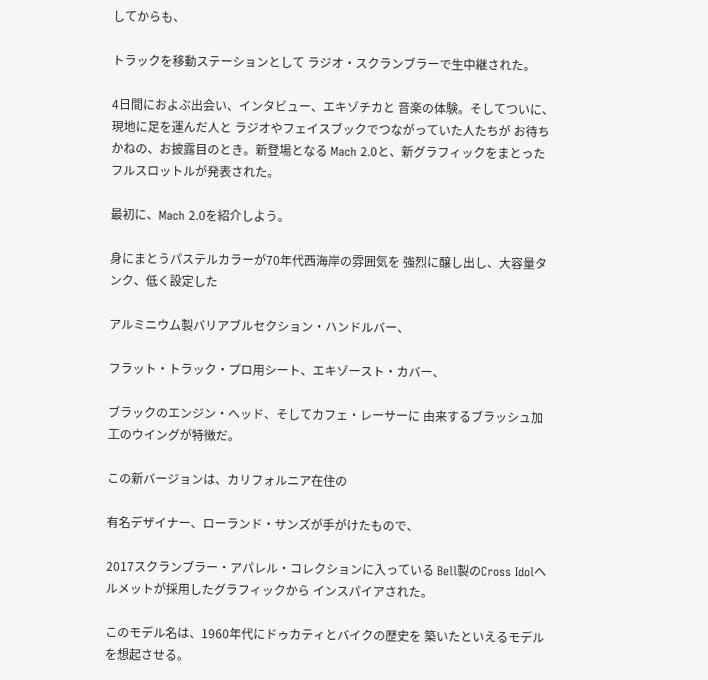してからも、

トラックを移動ステーションとして ラジオ・スクランブラーで生中継された。

4日間におよぶ出会い、インタビュー、エキゾチカと 音楽の体験。そしてついに、現地に足を運んだ人と ラジオやフェイスブックでつながっていた人たちが お待ちかねの、お披露目のとき。新登場となる Mach 2.0と、新グラフィックをまとった フルスロットルが発表された。

最初に、Mach 2.0を紹介しよう。

身にまとうパステルカラーが70年代西海岸の雰囲気を 強烈に醸し出し、大容量タンク、低く設定した

アルミニウム製バリアブルセクション・ハンドルバー、

フラット・トラック・プロ用シート、エキゾースト・カバー、

ブラックのエンジン・ヘッド、そしてカフェ・レーサーに 由来するブラッシュ加工のウイングが特徴だ。

この新バージョンは、カリフォルニア在住の

有名デザイナー、ローランド・サンズが手がけたもので、

2017スクランブラー・アパレル・コレクションに入っている Bell製のCross Idolヘルメットが採用したグラフィックから インスパイアされた。

このモデル名は、1960年代にドゥカティとバイクの歴史を 築いたといえるモデルを想起させる。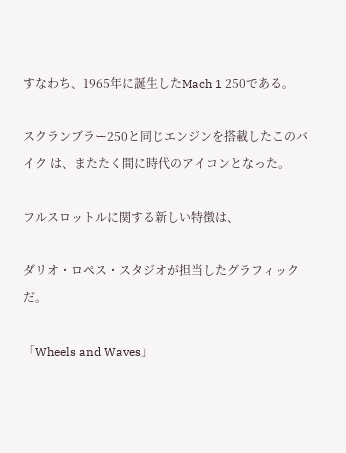すなわち、1965年に誕生したMach 1 250である。

スクランブラー250と同じエンジンを搭載したこのバイク は、またたく間に時代のアイコンとなった。

フルスロットルに関する新しい特徴は、

ダリオ・ロペス・スタジオが担当したグラフィックだ。

「Wheels and Waves」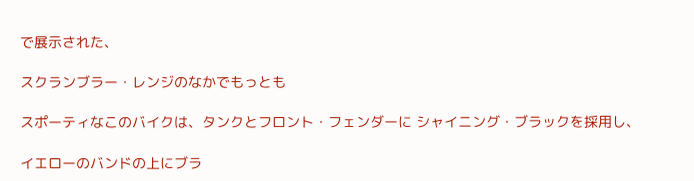で展示された、

スクランブラー・レンジのなかでもっとも

スポーティなこのバイクは、タンクとフロント・フェンダーに シャイニング・ブラックを採用し、

イエローのバンドの上にブラ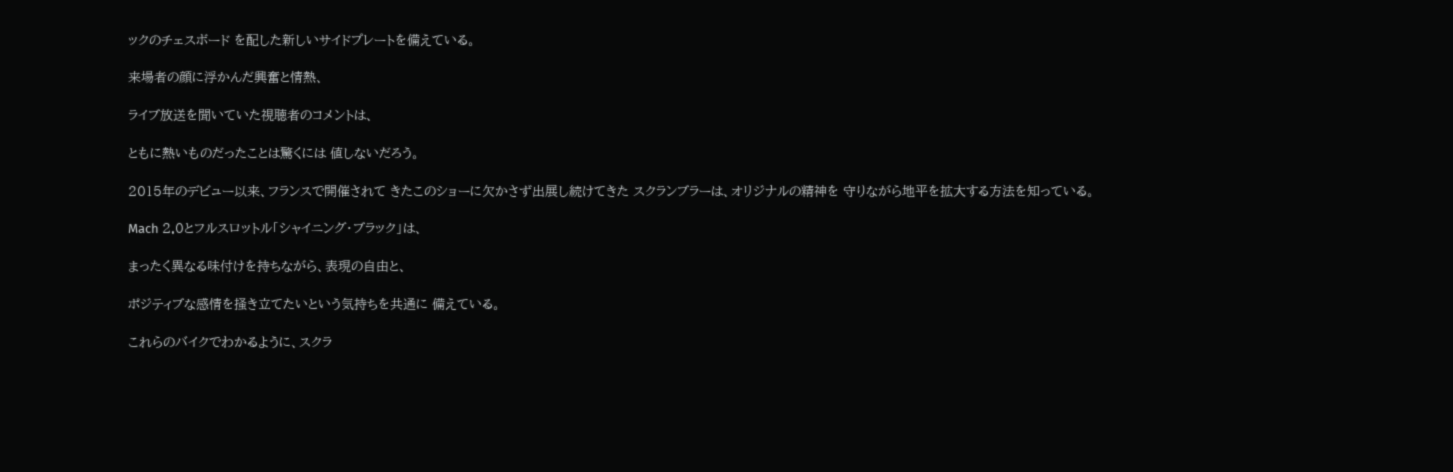ックのチェスボード を配した新しいサイドプレートを備えている。

来場者の顔に浮かんだ興奮と情熱、

ライブ放送を聞いていた視聴者のコメントは、

ともに熱いものだったことは驚くには 値しないだろう。

2015年のデビュー以来、フランスで開催されて きたこのショーに欠かさず出展し続けてきた スクランブラーは、オリジナルの精神を 守りながら地平を拡大する方法を知っている。

Mach 2.0とフルスロットル「シャイニング・ブラック」は、

まったく異なる味付けを持ちながら、表現の自由と、

ポジティブな感情を掻き立てたいという気持ちを共通に 備えている。

これらのバイクでわかるように、スクラ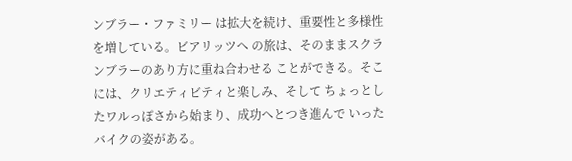ンブラー・ファミリー は拡大を続け、重要性と多様性を増している。ビアリッツへ の旅は、そのままスクランブラーのあり方に重ね合わせる ことができる。そこには、クリエティビティと楽しみ、そして ちょっとしたワルっぽさから始まり、成功へとつき進んで いったバイクの姿がある。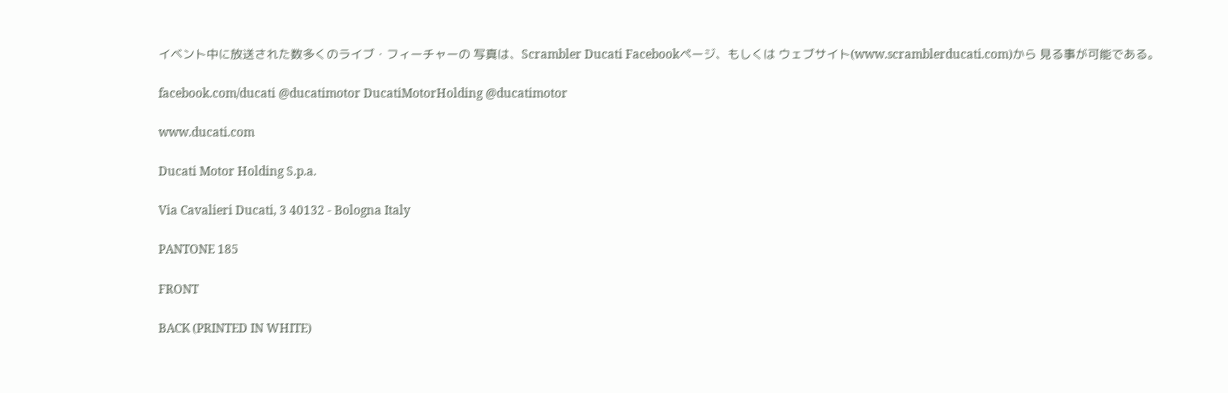イベント中に放送された数多くのライブ・フィーチャーの 写真は、Scrambler Ducati Facebookページ、もしくは ウェブサイト(www.scramblerducati.com)から 見る事が可能である。

facebook.com/ducati @ducatimotor DucatiMotorHolding @ducatimotor

www.ducati.com

Ducati Motor Holding S.p.a.

Via Cavalieri Ducati, 3 40132 - Bologna Italy

PANTONE 185

FRONT

BACK (PRINTED IN WHITE)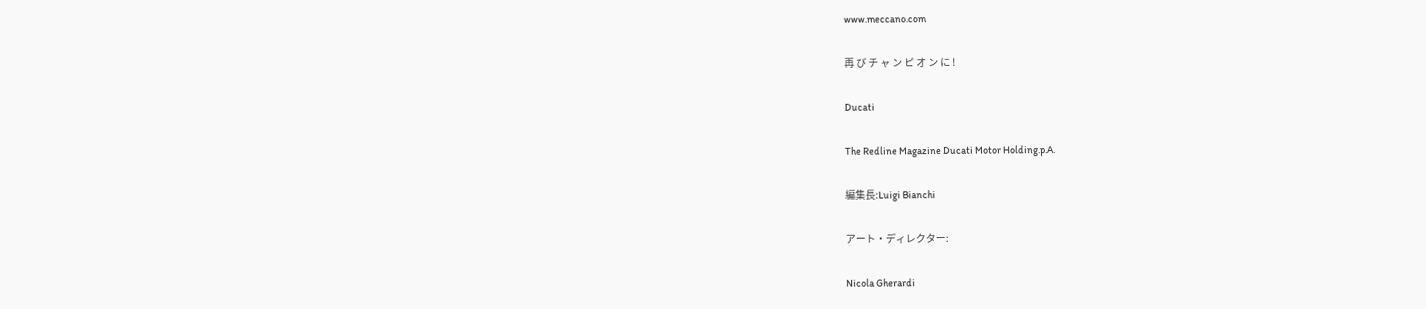www.meccano.com

再 び チ ャ ン ピ オ ン に !

Ducati

The Redline Magazine Ducati Motor Holding.p.A.

編集長:Luigi Bianchi

アート・ディレクター:

Nicola Gherardi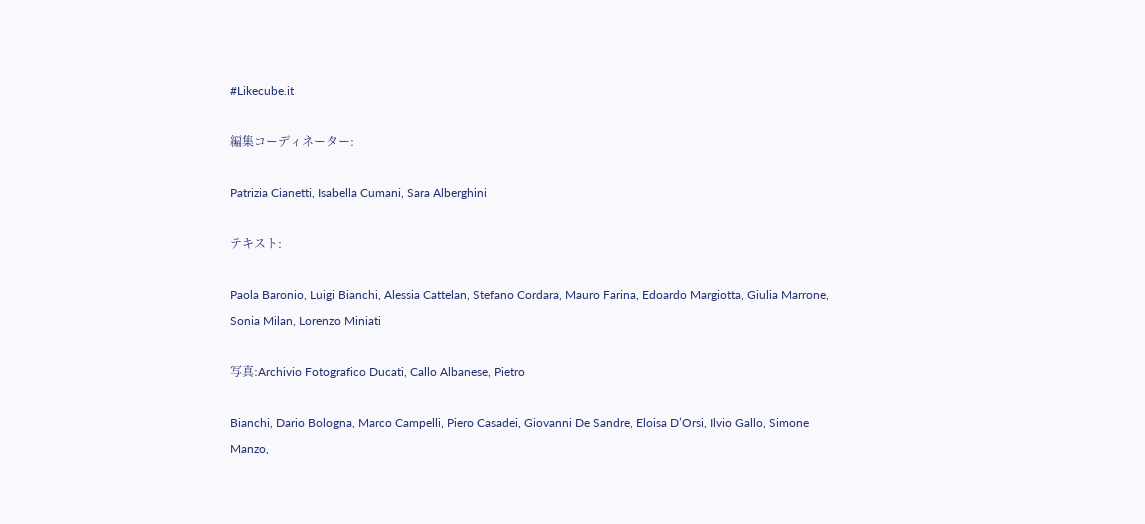#Likecube.it

編集コーディネーター:

Patrizia Cianetti, Isabella Cumani, Sara Alberghini

テキスト:

Paola Baronio, Luigi Bianchi, Alessia Cattelan, Stefano Cordara, Mauro Farina, Edoardo Margiotta, Giulia Marrone, Sonia Milan, Lorenzo Miniati

写真:Archivio Fotografico Ducati, Callo Albanese, Pietro

Bianchi, Dario Bologna, Marco Campelli, Piero Casadei, Giovanni De Sandre, Eloisa D’Orsi, Ilvio Gallo, Simone Manzo,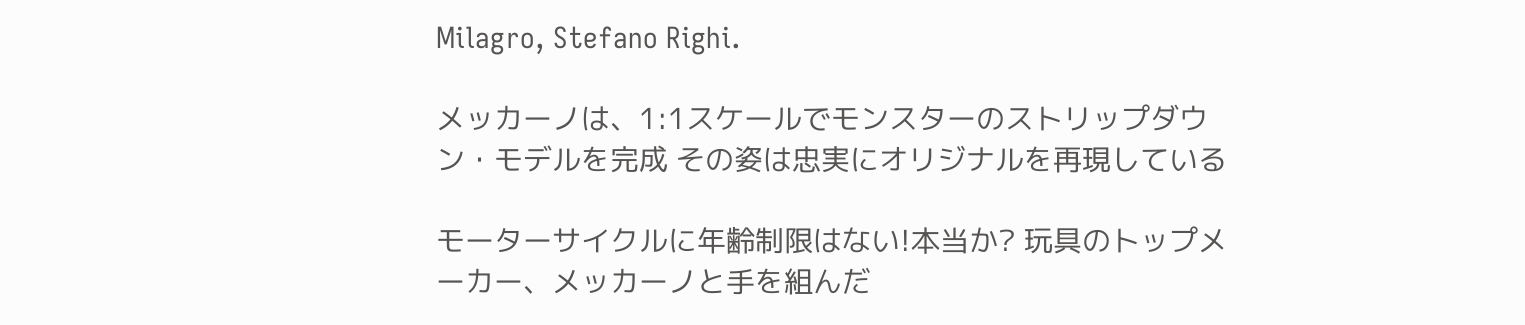Milagro, Stefano Righi.

メッカーノは、1:1スケールでモンスターのストリップダウン・モデルを完成 その姿は忠実にオリジナルを再現している

モーターサイクルに年齢制限はない!本当か? 玩具のトップメーカー、メッカーノと手を組んだ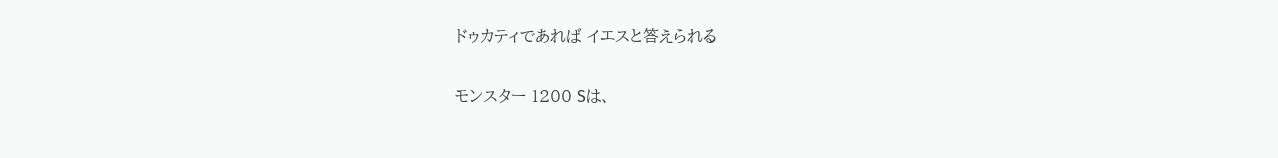ドゥカティであれば イエスと答えられる

モンスター 1200 Sは、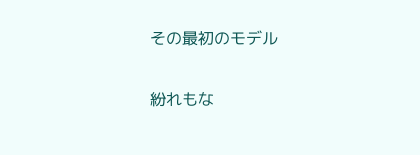その最初のモデル

紛れもな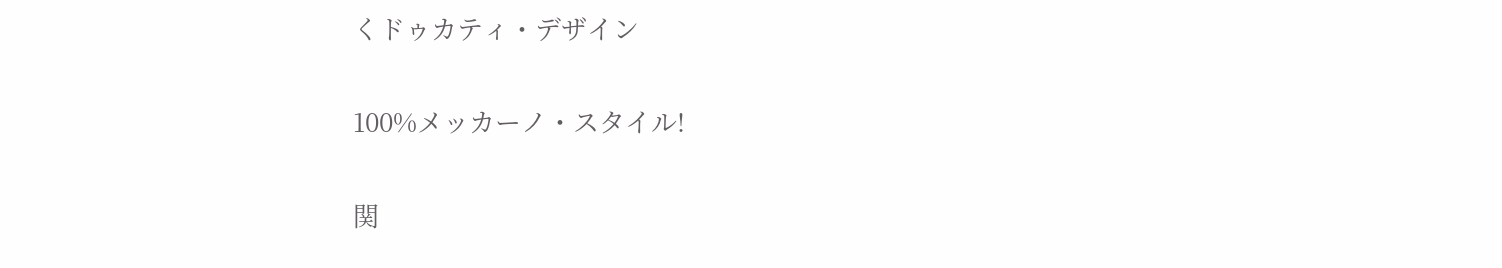くドゥカティ・デザイン

100%メッカーノ・スタイル!

関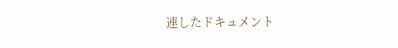連したドキュメント